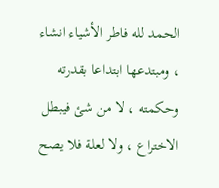الحمد لله فاطر الأشياء انشاء ، ومبتدعها ابتداعا بقدرته وحكمته ، لا من شئ فيبطل الاختراع ، ولا لعلة فلا يصح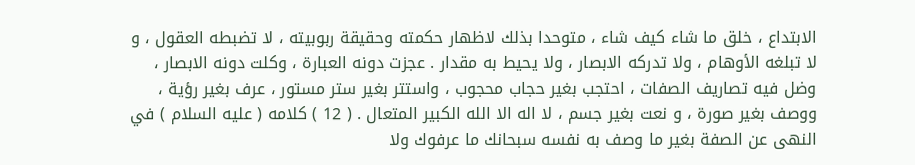الابتداع ، خلق ما شاء كيف شاء ، متوحدا بذلك لاظهار حكمته وحقيقة ربوبيته ، لا تضبطه العقول ، و لا تبلغه الأوهام ، ولا تدركه الابصار ، ولا يحيط به مقدار . عجزت دونه العبارة ، وكلت دونه الابصار ، وضل فيه تصاريف الصفات ، احتجب بغير حجاب محجوب ، واستتر بغير ستر مستور ، عرف بغير رؤية ، ووصف بغير صورة ، و نعت بغير جسم ، لا اله الا الله الكبير المتعال . ( 12 ) كلامه ( عليه السلام ) في النهى عن الصفة بغير ما وصف به نفسه سبحانك ما عرفوك ولا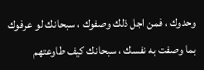وحدوك ، فمن اجل ذلك وصفوك ، سبحانك لو عرفوك بما وصفت به نفسك ، سبحانك كيف طاوعتهم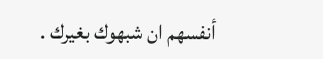أنفسهم ان شبهوك بغيرك .